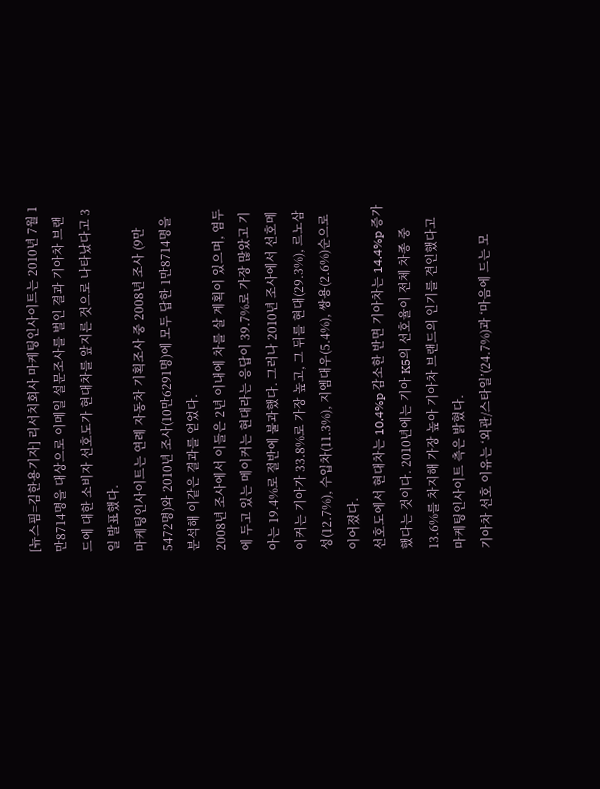[뉴스핌=김한용기자] 리서치회사 마케팅인사이트는 2010년 7월 1만8714명을 대상으로 이메일 설문조사를 벌인 결과 기아차 브랜드에 대한 소비자 선호도가 현대차를 앞지른 것으로 나타났다고 3일 발표했다.
마케팅인사이트는 연례 자동차 기획조사 중 2008년 조사 (9만5472명)와 2010년 조사(10만6291명)에 모두 답한 1만8714명을 분석해 이같은 결과를 얻었다.
2008년 조사에서 이들은 2년 이내에 차를 살 계획이 있으며, 염두에 두고 있는 메이커는 현대라는 응답이 39.7%로 가장 많았고 기아는 19.4%로 절반에 불과했다. 그러나 2010년 조사에서 선호메이커는 기아가 33.8%로 가장 높고, 그 뒤를 현대(29.3%), 르노삼성(12.7%), 수입차(11.3%), 지엠대우(5.4%), 쌍용(2.6%)순으로 이어졌다.
선호도에서 현대차는 10.4%p 감소한 반면 기아차는 14.4%p 증가했다는 것이다. 2010년에는 기아 K5의 선호율이 전체 차종 중 13.6%를 차지해 가장 높아 기아차 브랜드의 인기를 견인했다고 마케팅인사이트 측은 밝혔다.
기아차 선호 이유는 ‘외관/스타일’(24.7%)과 ‘마음에 드는 모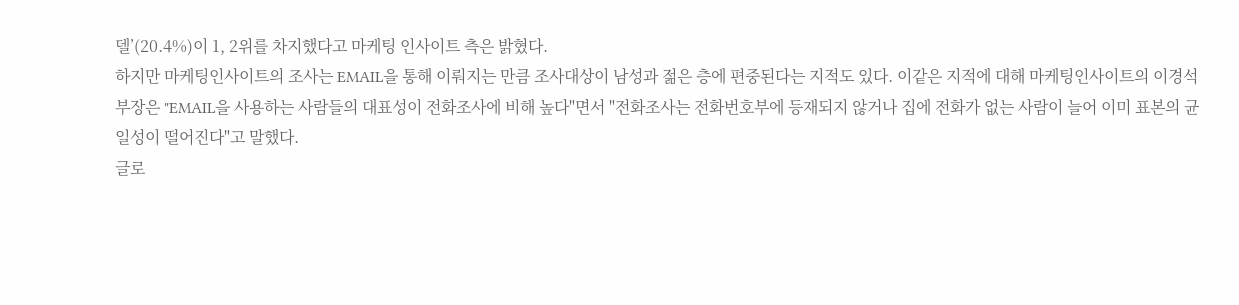델’(20.4%)이 1, 2위를 차지했다고 마케팅 인사이트 측은 밝혔다.
하지만 마케팅인사이트의 조사는 EMAIL을 통해 이뤄지는 만큼 조사대상이 남성과 젊은 층에 편중된다는 지적도 있다. 이같은 지적에 대해 마케팅인사이트의 이경석부장은 "EMAIL을 사용하는 사람들의 대표성이 전화조사에 비해 높다"면서 "전화조사는 전화번호부에 등재되지 않거나 집에 전화가 없는 사람이 늘어 이미 표본의 균일성이 떨어진다"고 말했다.
글로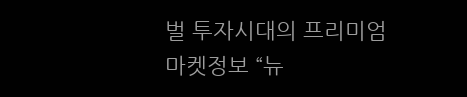벌 투자시대의 프리미엄 마켓정보 “뉴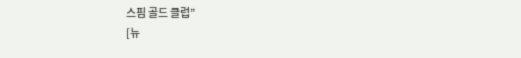스핌 골드 클럽”
[뉴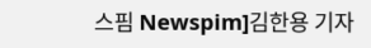스핌 Newspim]김한용 기자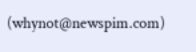(whynot@newspim.com)